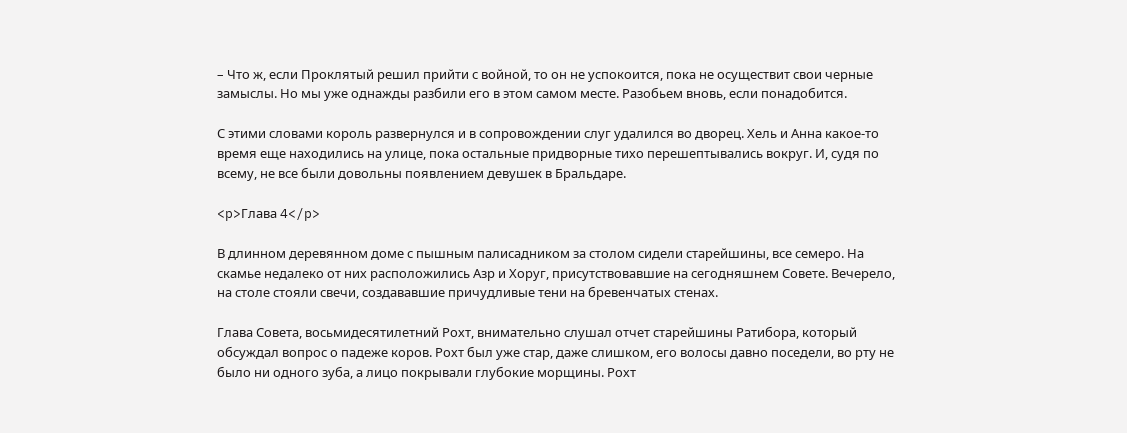– Что ж, если Проклятый решил прийти с войной, то он не успокоится, пока не осуществит свои черные замыслы. Но мы уже однажды разбили его в этом самом месте. Разобьем вновь, если понадобится.

С этими словами король развернулся и в сопровождении слуг удалился во дворец. Хель и Анна какое-то время еще находились на улице, пока остальные придворные тихо перешептывались вокруг. И, судя по всему, не все были довольны появлением девушек в Бральдаре.

<p>Глава 4</p>

В длинном деревянном доме с пышным палисадником за столом сидели старейшины, все семеро. На скамье недалеко от них расположились Азр и Хоруг, присутствовавшие на сегодняшнем Совете. Вечерело, на столе стояли свечи, создававшие причудливые тени на бревенчатых стенах.

Глава Совета, восьмидесятилетний Рохт, внимательно слушал отчет старейшины Ратибора, который обсуждал вопрос о падеже коров. Рохт был уже стар, даже слишком, его волосы давно поседели, во рту не было ни одного зуба, а лицо покрывали глубокие морщины. Рохт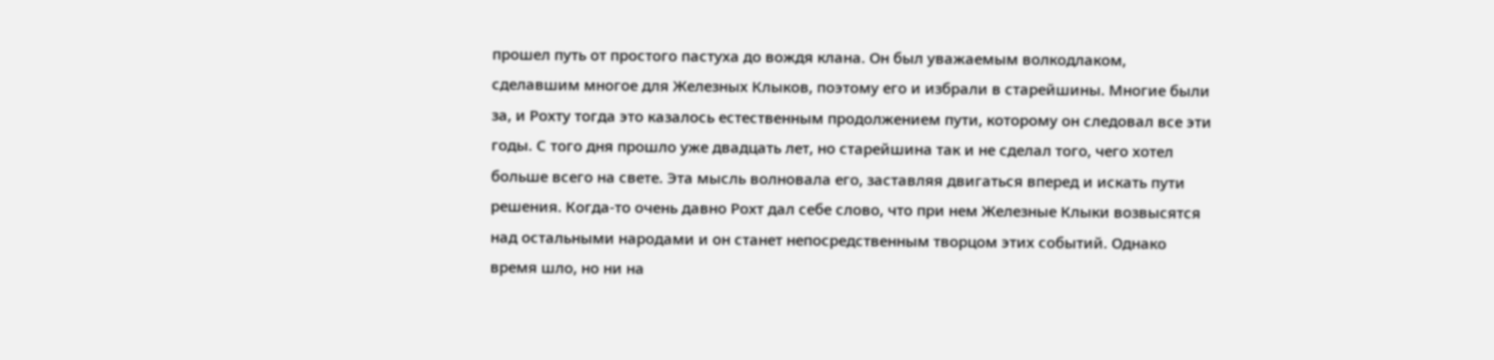прошел путь от простого пастуха до вождя клана. Он был уважаемым волкодлаком, сделавшим многое для Железных Клыков, поэтому его и избрали в старейшины. Многие были за, и Рохту тогда это казалось естественным продолжением пути, которому он следовал все эти годы. С того дня прошло уже двадцать лет, но старейшина так и не сделал того, чего хотел больше всего на свете. Эта мысль волновала его, заставляя двигаться вперед и искать пути решения. Когда-то очень давно Рохт дал себе слово, что при нем Железные Клыки возвысятся над остальными народами и он станет непосредственным творцом этих событий. Однако время шло, но ни на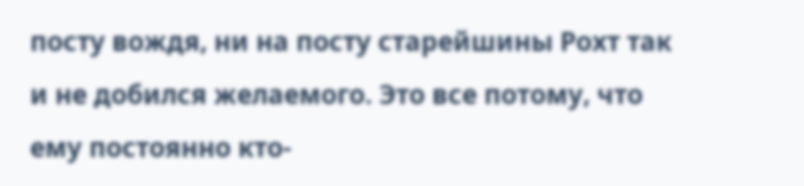посту вождя, ни на посту старейшины Рохт так и не добился желаемого. Это все потому, что ему постоянно кто-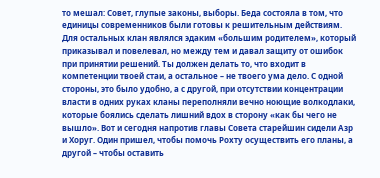то мешал: Совет, глупые законы, выборы. Беда состояла в том, что единицы современников были готовы к решительным действиям. Для остальных клан являлся эдаким «большим родителем», который приказывал и повелевал, но между тем и давал защиту от ошибок при принятии решений. Ты должен делать то, что входит в компетенции твоей стаи, а остальное – не твоего ума дело. С одной стороны, это было удобно, а с другой, при отсутствии концентрации власти в одних руках кланы переполняли вечно ноющие волкодлаки, которые боялись сделать лишний вдох в сторону «как бы чего не вышло». Вот и сегодня напротив главы Совета старейшин сидели Азр и Хоруг. Один пришел, чтобы помочь Рохту осуществить его планы, а другой – чтобы оставить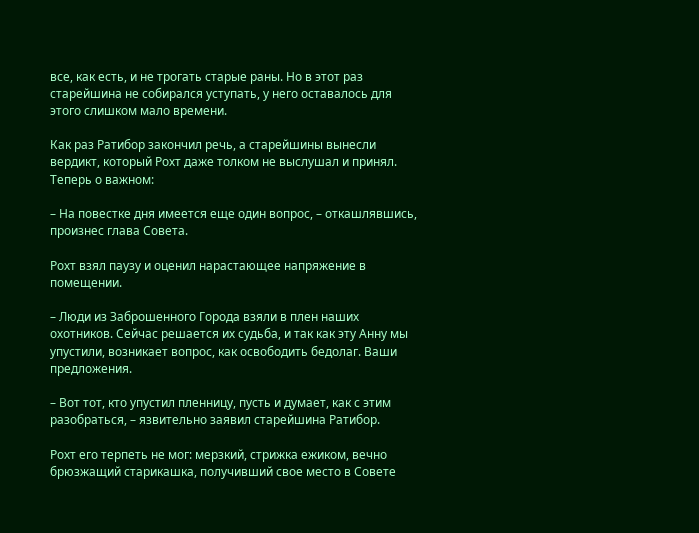все, как есть, и не трогать старые раны. Но в этот раз старейшина не собирался уступать, у него оставалось для этого слишком мало времени.

Как раз Ратибор закончил речь, а старейшины вынесли вердикт, который Рохт даже толком не выслушал и принял. Теперь о важном:

– На повестке дня имеется еще один вопрос, – откашлявшись, произнес глава Совета.

Рохт взял паузу и оценил нарастающее напряжение в помещении.

– Люди из Заброшенного Города взяли в плен наших охотников. Сейчас решается их судьба, и так как эту Анну мы упустили, возникает вопрос, как освободить бедолаг. Ваши предложения.

– Вот тот, кто упустил пленницу, пусть и думает, как с этим разобраться, – язвительно заявил старейшина Ратибор.

Рохт его терпеть не мог: мерзкий, стрижка ежиком, вечно брюзжащий старикашка, получивший свое место в Совете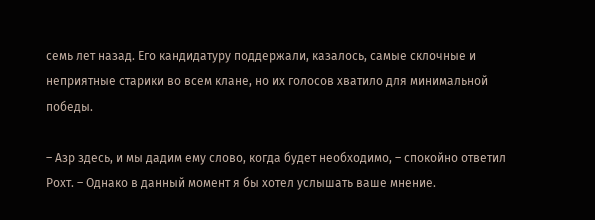семь лет назад. Его кандидатуру поддержали, казалось, самые склочные и неприятные старики во всем клане, но их голосов хватило для минимальной победы.

– Азр здесь, и мы дадим ему слово, когда будет необходимо, – спокойно ответил Рохт. – Однако в данный момент я бы хотел услышать ваше мнение.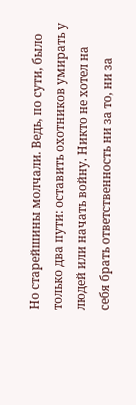Но старейшины молчали. Ведь, по сути, было только два пути: оставить охотников умирать у людей или начать войну. Никто не хотел на себя брать ответственность ни за то, ни за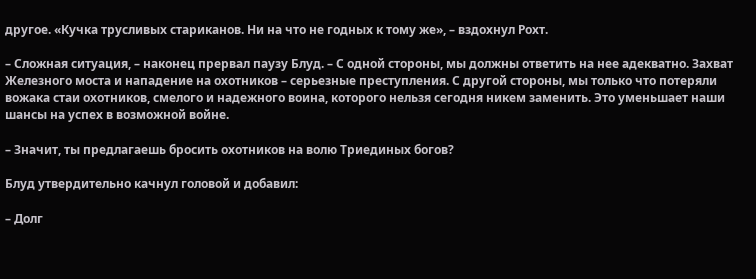другое. «Кучка трусливых стариканов. Ни на что не годных к тому же», – вздохнул Рохт.

– Сложная ситуация, – наконец прервал паузу Блуд. – С одной стороны, мы должны ответить на нее адекватно. Захват Железного моста и нападение на охотников – серьезные преступления. С другой стороны, мы только что потеряли вожака стаи охотников, смелого и надежного воина, которого нельзя сегодня никем заменить. Это уменьшает наши шансы на успех в возможной войне.

– Значит, ты предлагаешь бросить охотников на волю Триединых богов?

Блуд утвердительно качнул головой и добавил:

– Долг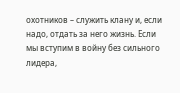охотников – служить клану и, если надо, отдать за него жизнь. Если мы вступим в войну без сильного лидера,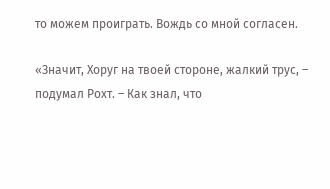то можем проиграть. Вождь со мной согласен.

«Значит, Хоруг на твоей стороне, жалкий трус, – подумал Рохт. – Как знал, что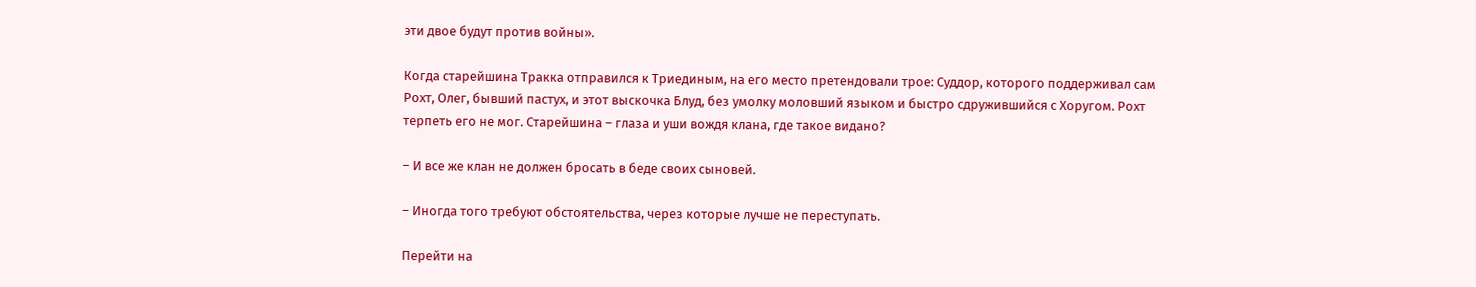эти двое будут против войны».

Когда старейшина Тракка отправился к Триединым, на его место претендовали трое: Суддор, которого поддерживал сам Рохт, Олег, бывший пастух, и этот выскочка Блуд, без умолку моловший языком и быстро сдружившийся с Хоругом. Рохт терпеть его не мог. Старейшина – глаза и уши вождя клана, где такое видано?

– И все же клан не должен бросать в беде своих сыновей.

– Иногда того требуют обстоятельства, через которые лучше не переступать.

Перейти на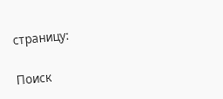страницу:

Поиск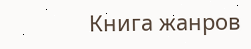Книга жанров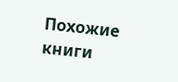Похожие книги